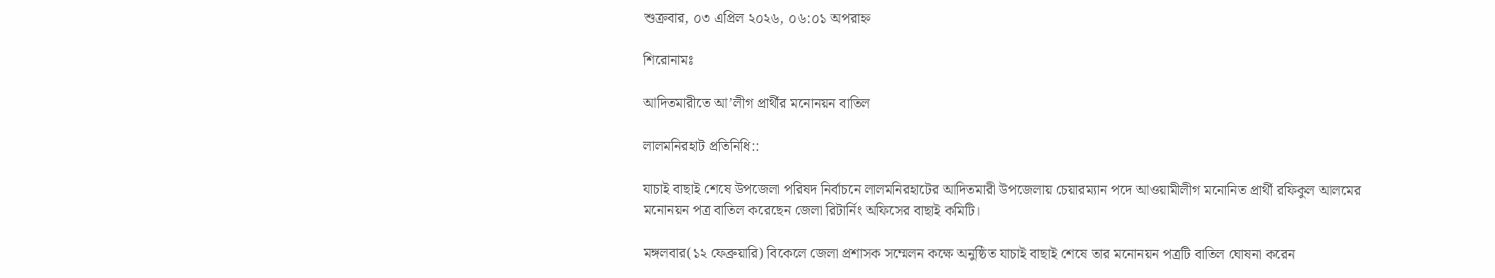শুক্রবার, ০৩ এপ্রিল ২০২৬, ০৬:০১ অপরাহ্ন

শিরোনামঃ

আদিতমারীতে আ’লীগ প্রার্থীর মনোনয়ন বাতিল

লালমনিরহাট প্রতিনিধি::

যাচাই বাছাই শেষে উপজেলা পরিষদ নির্বাচনে লালমনিরহাটের আদিতমারী উপজেলায় চেয়ারম্যান পদে আওয়ামীলীগ মনোনিত প্রার্থী রফিকুল আলমের মনোনয়ন পত্র বাতিল করেছেন জেলা রিটার্নিং অফিসের বাছাই কমিটি।

মঙ্গলবার(১২ ফেব্রুয়ারি) বিকেলে জেলা প্রশাসক সম্মেলন কক্ষে অনুষ্ঠিত যাচাই বাছাই শেষে তার মনোনয়ন পত্রটি বাতিল ঘোষনা করেন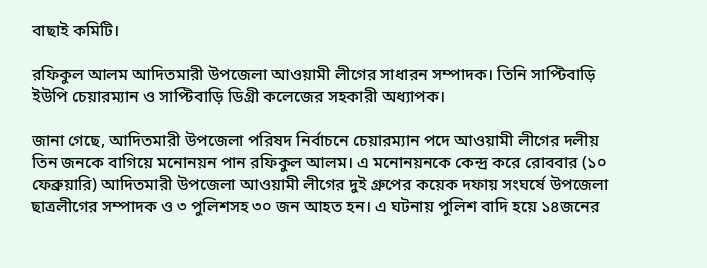বাছাই কমিটি।

রফিকুল আলম আদিতমারী উপজেলা আওয়ামী লীগের সাধারন সম্পাদক। তিনি সাপ্টিবাড়ি ইউপি চেয়ারম্যান ও সাপ্টিবাড়ি ডিগ্রী কলেজের সহকারী অধ্যাপক।

জানা গেছে, আদিতমারী উপজেলা পরিষদ নির্বাচনে চেয়ারম্যান পদে আওয়ামী লীগের দলীয় তিন জনকে বাগিয়ে মনোনয়ন পান রফিকুল আলম। এ মনোনয়নকে কেন্দ্র করে রোববার (১০ ফেব্রুয়ারি) আদিতমারী উপজেলা আওয়ামী লীগের দুই গ্রুপের কয়েক দফায় সংঘর্ষে উপজেলা ছাত্রলীগের সম্পাদক ও ৩ পুলিশসহ ৩০ জন আহত হন। এ ঘটনায় পুলিশ বাদি হয়ে ১৪জনের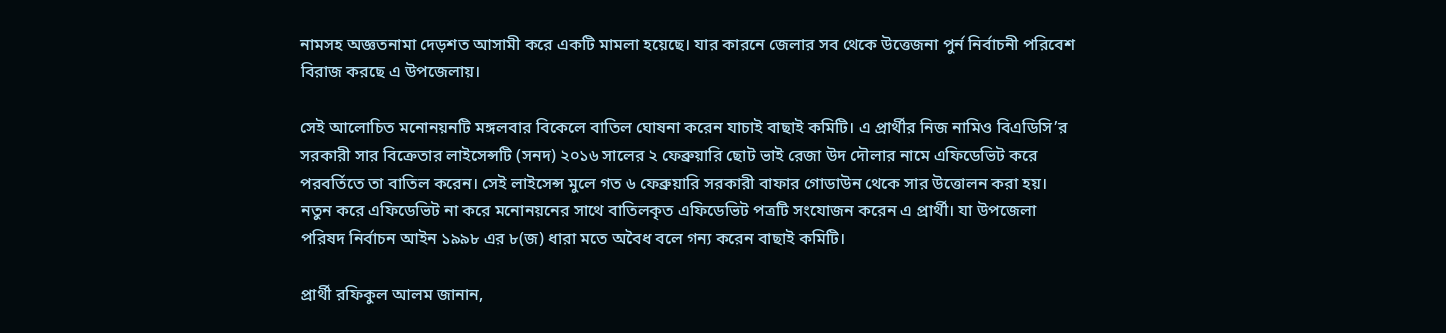নামসহ অজ্ঞতনামা দেড়শত আসামী করে একটি মামলা হয়েছে। যার কারনে জেলার সব থেকে উত্তেজনা পুর্ন নির্বাচনী পরিবেশ বিরাজ করছে এ উপজেলায়।

সেই আলোচিত মনোনয়নটি মঙ্গলবার বিকেলে বাতিল ঘোষনা করেন যাচাই বাছাই কমিটি। এ প্রার্থীর নিজ নামিও বিএডিসি’র সরকারী সার বিক্রেতার লাইসেন্সটি (সনদ) ২০১৬ সালের ২ ফেব্রুয়ারি ছোট ভাই রেজা উদ দৌলার নামে এফিডেভিট করে পরবর্তিতে তা বাতিল করেন। সেই লাইসেন্স মুলে গত ৬ ফেব্রুয়ারি সরকারী বাফার গোডাউন থেকে সার উত্তোলন করা হয়। নতুন করে এফিডেভিট না করে মনোনয়নের সাথে বাতিলকৃত এফিডেভিট পত্রটি সংযোজন করেন এ প্রার্থী। যা উপজেলা পরিষদ নির্বাচন আইন ১৯৯৮ এর ৮(জ) ধারা মতে অবৈধ বলে গন্য করেন বাছাই কমিটি।

প্রার্থী রফিকুল আলম জানান,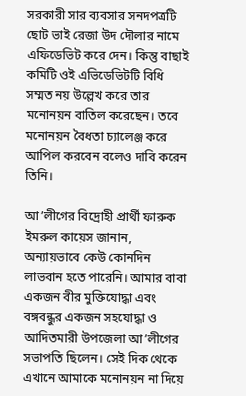সরকারী সার ব্যবসার সনদপত্রটি ছোট ভাই রেজা উদ দৌলার নামে এফিডেভিট করে দেন। কিন্তু বাছাই কমিটি ওই এভিডেভিটটি বিধি সম্মত নয় উল্লেখ করে তার মনোনয়ন বাতিল করেছেন। তবে মনোনয়ন বৈধতা চ্যালেঞ্জ করে আপিল করবেন বলেও দাবি করেন তিনি।

আ’লীগের বিদ্রোহী প্রার্থী ফারুক ইমরুল কায়েস জানান, অন্যায়ভাবে কেউ কোনদিন লাভবান হতে পারেনি। আমার বাবা একজন বীর মুক্তিযোদ্ধা এবং বঙ্গবন্ধুর একজন সহযোদ্ধা ও আদিতমারী উপজেলা আ’লীগের সভাপতি ছিলেন। সেই দিক থেকে এখানে আমাকে মনোনয়ন না দিয়ে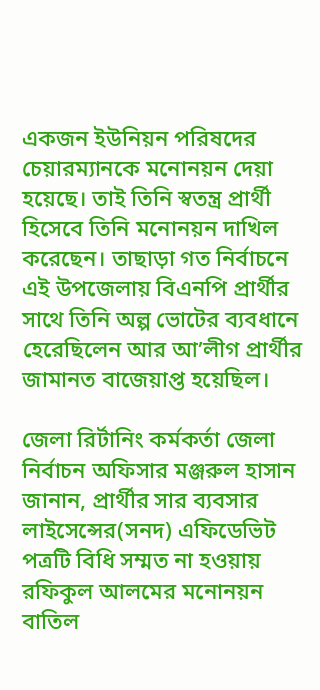একজন ইউনিয়ন পরিষদের চেয়ারম্যানকে মনোনয়ন দেয়া হয়েছে। তাই তিনি স্বতন্ত্র প্রার্থী হিসেবে তিনি মনোনয়ন দাখিল করেছেন। তাছাড়া গত নির্বাচনে এই উপজেলায় বিএনপি প্রার্থীর সাথে তিনি অল্প ভোটের ব্যবধানে হেরেছিলেন আর আ’লীগ প্রার্থীর জামানত বাজেয়াপ্ত হয়েছিল।

জেলা রির্টানিং কর্মকর্তা জেলা নির্বাচন অফিসার মঞ্জরুল হাসান জানান, প্রার্থীর সার ব্যবসার লাইসেন্সের(সনদ) এফিডেভিট পত্রটি বিধি সম্মত না হওয়ায় রফিকুল আলমের মনোনয়ন বাতিল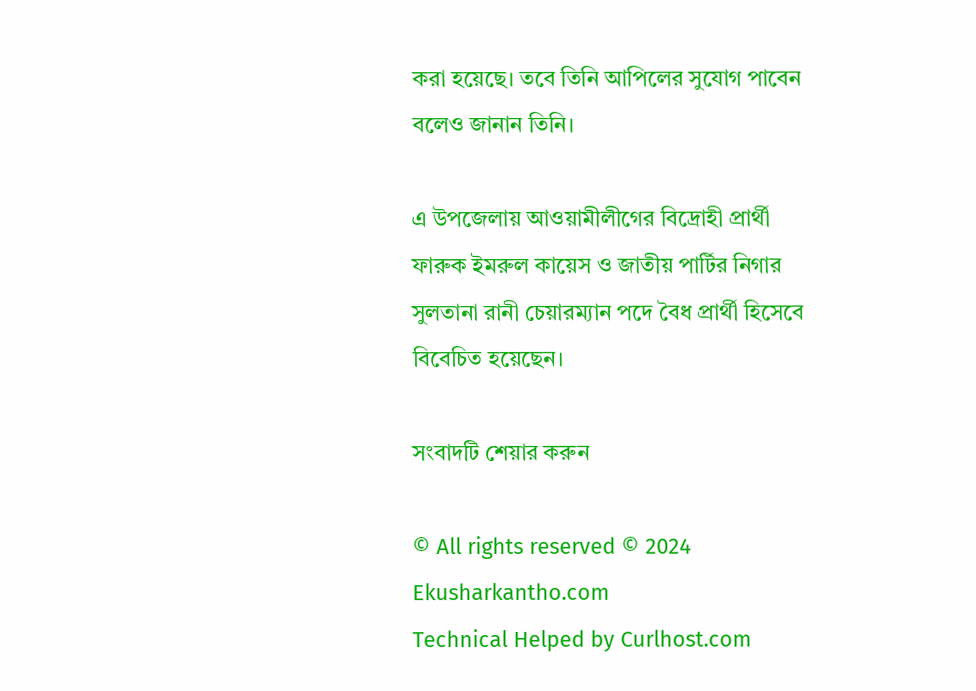করা হয়েছে। তবে তিনি আপিলের সুযোগ পাবেন বলেও জানান তিনি।

এ উপজেলায় আওয়ামীলীগের বিদ্রোহী প্রার্থী ফারুক ইমরুল কায়েস ও জাতীয় পার্টির নিগার সুলতানা রানী চেয়ারম্যান পদে বৈধ প্রার্থী হিসেবে বিবেচিত হয়েছেন।

সংবাদটি শেয়ার করুন

© All rights reserved © 2024  Ekusharkantho.com
Technical Helped by Curlhost.com